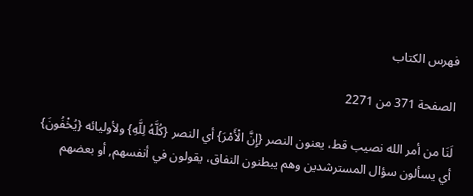فهرس الكتاب

الصفحة 371 من 2271

لَنَا من أمر الله نصيب قط، يعنون النصر {إِنَّ الْأَمْرَ} أي النصر {كُلَّهُ لِلَّهِ} ولأوليائه {يُخْفُونَ} أي يسألون سؤال المسترشدين وهم يبطنون النفاق، يقولون في أنفسهم, أو بعضهم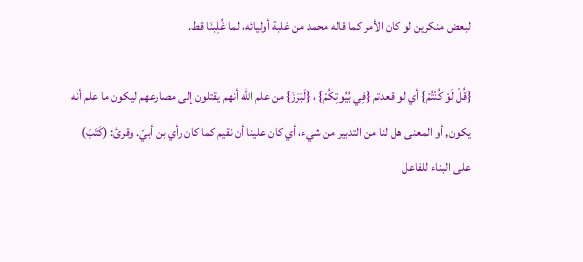لبعض منكرين لو كان الأمر كما قاله محمد من غلبة أوليائه، لما غُلِبنَا قط.

{قُلْ لَوْ كُنْتُمْ} أي لو قعدتم {فِي بُيُوتِكُمْ} ، {لَبَرَزَ} من علم الله أنهم يقتلون إلى مصارعهم ليكون ما علم أنه يكون, أو المعنى هل لنا من التدبير من شيء، أي كان علينا أن نقيم كما كان رأي بن أبيّ. وقرئ: (كَتَبَ) على البناء للفاعل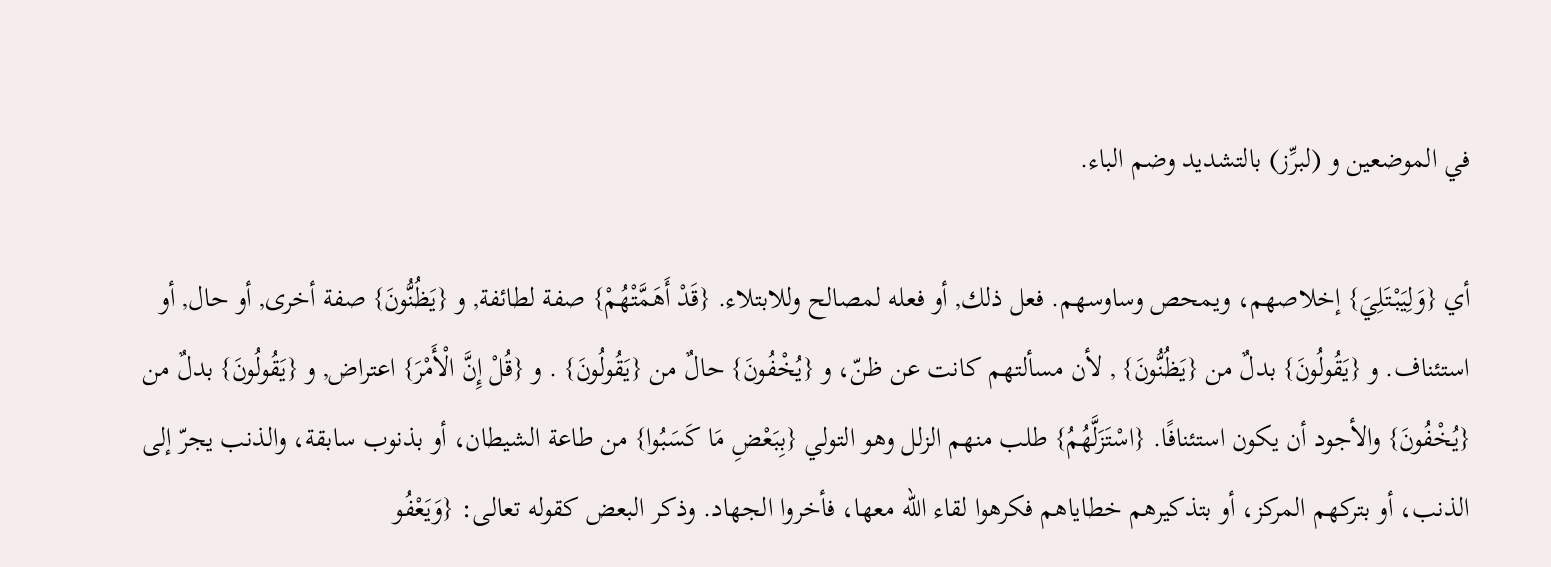في الموضعين و (لبرِّز) بالتشديد وضم الباء.

أي {وَلِيَبْتَلِيَ} إخلاصهم، ويمحص وساوسهم. فعل ذلك, أو فعله لمصالح وللابتلاء. {قَدْ أَهَمَّتْهُمْ} صفة لطائفة, و {يَظُنُّونَ} صفة أخرى, أو حال, أو استئناف. و {يَقُولُونَ} بدلٌ من {يَظُنُّونَ} , لأن مسألتهم كانت عن ظنّ، و {يُخْفُونَ} حالٌ من {يَقُولُونَ} . و {قُلْ إِنَّ الْأَمْرَ} اعتراض, و {يَقُولُونَ} بدلٌ من {يُخْفُونَ} والأجود أن يكون استئنافًا. {اسْتَزَلَّهُمُ} طلب منهم الزلل وهو التولي {بِبَعْضِ مَا كَسَبُوا} من طاعة الشيطان، أو بذنوب سابقة، والذنب يجرّ إلى الذنب، أو بتركهم المركز، أو بتذكيرهم خطاياهم فكرهوا لقاء الله معها، فأخروا الجهاد. وذكر البعض كقوله تعالى: {وَيَعْفُو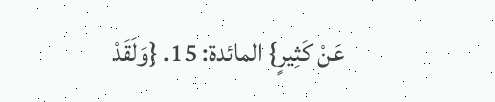عَنْ كَثِيرٍ} المائدة: 15. {وَلَقَدْ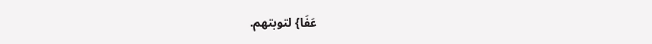عَفَا} لتوبتهم.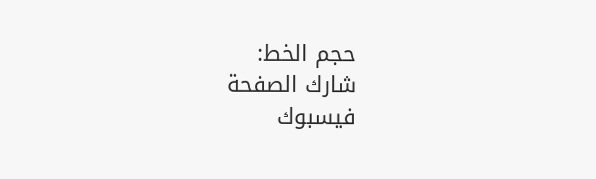حجم الخط:
شارك الصفحة
فيسبوك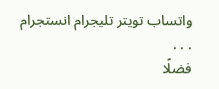واتساب تويتر تليجرام انستجرام
. . .
فضلًا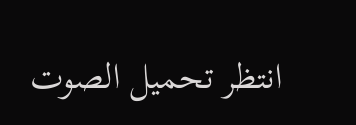انتظر تحميل الصوت